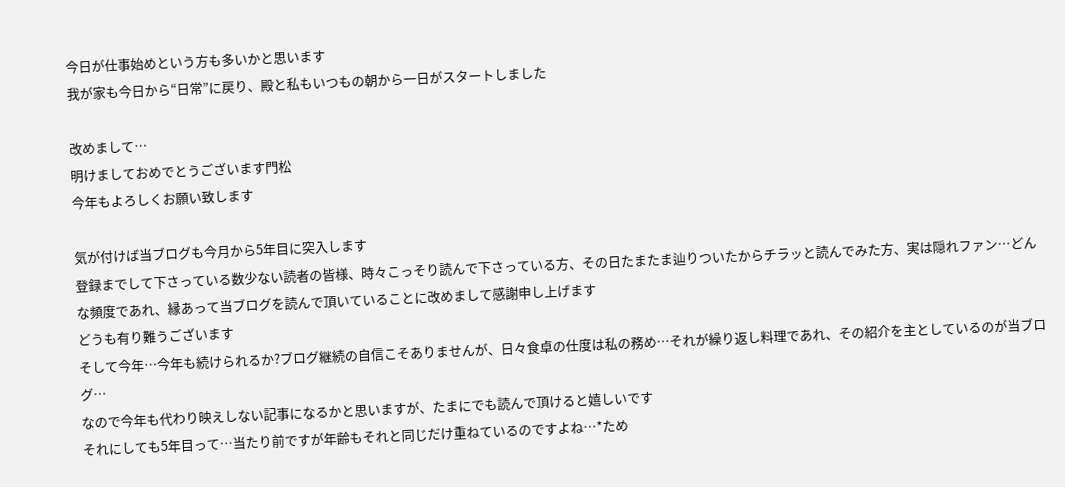今日が仕事始めという方も多いかと思います
我が家も今日から“日常”に戻り、殿と私もいつもの朝から一日がスタートしました

改めまして…
明けましておめでとうございます門松
今年もよろしくお願い致します

気が付けば当ブログも今月から5年目に突入します
登録までして下さっている数少ない読者の皆様、時々こっそり読んで下さっている方、その日たまたま辿りついたからチラッと読んでみた方、実は隠れファン…どんな頻度であれ、縁あって当ブログを読んで頂いていることに改めまして感謝申し上げます
どうも有り難うございます
そして今年…今年も続けられるか?ブログ継続の自信こそありませんが、日々食卓の仕度は私の務め…それが繰り返し料理であれ、その紹介を主としているのが当ブログ…
なので今年も代わり映えしない記事になるかと思いますが、たまにでも読んで頂けると嬉しいです
それにしても5年目って…当たり前ですが年齢もそれと同じだけ重ねているのですよね…*ため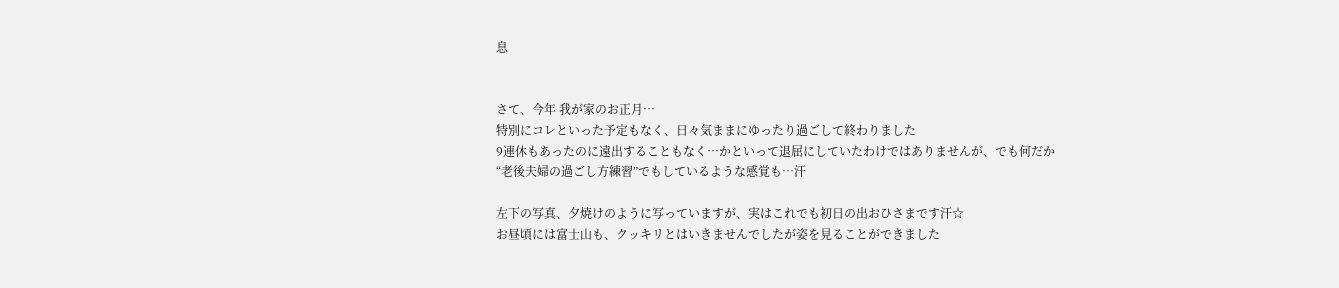息


さて、今年 我が家のお正月…
特別にコレといった予定もなく、日々気ままにゆったり過ごして終わりました
9連休もあったのに遠出することもなく…かといって退屈にしていたわけではありませんが、でも何だか“老後夫婦の過ごし方練習”でもしているような感覚も…汗

左下の写真、夕焼けのように写っていますが、実はこれでも初日の出おひさまです汗☆
お昼頃には富士山も、クッキリとはいきませんでしたが姿を見ることができました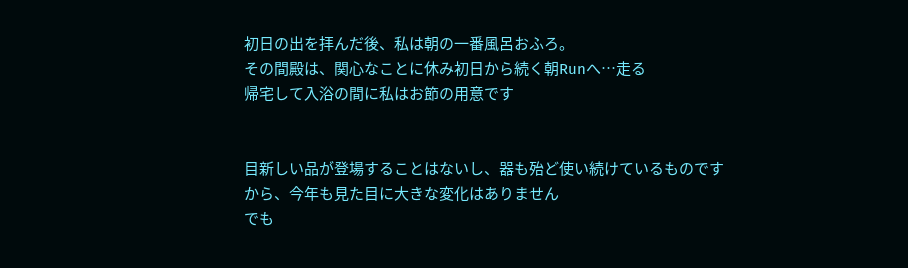初日の出を拝んだ後、私は朝の一番風呂おふろ。
その間殿は、関心なことに休み初日から続く朝Runへ…走る
帰宅して入浴の間に私はお節の用意です


目新しい品が登場することはないし、器も殆ど使い続けているものですから、今年も見た目に大きな変化はありません
でも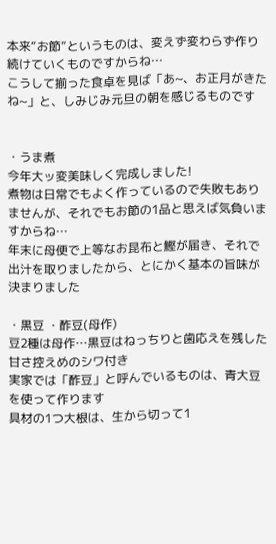本来“お節”というものは、変えず変わらず作り続けていくものですからね…
こうして揃った食卓を見ば「あ~、お正月がきたね~」と、しみじみ元旦の朝を感じるものです


・うま煮
今年大ッ変美味しく完成しました!
煮物は日常でもよく作っているので失敗もありませんが、それでもお節の1品と思えば気負いますからね…
年末に母便で上等なお昆布と鰹が届き、それで出汁を取りましたから、とにかく基本の旨味が決まりました

・黒豆 ・酢豆(母作)
豆2種は母作…黒豆はねっちりと歯応えを残した甘さ控えめのシワ付き
実家では「酢豆」と呼んでいるものは、青大豆を使って作ります
具材の1つ大根は、生から切って1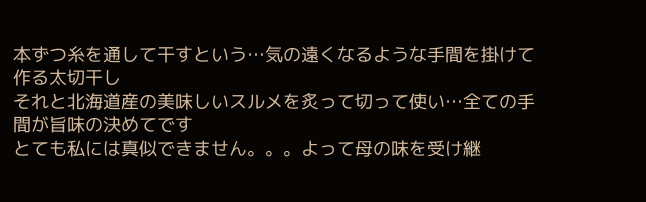本ずつ糸を通して干すという…気の遠くなるような手間を掛けて作る太切干し
それと北海道産の美味しいスルメを炙って切って使い…全ての手間が旨味の決めてです
とても私には真似できません。。。よって母の味を受け継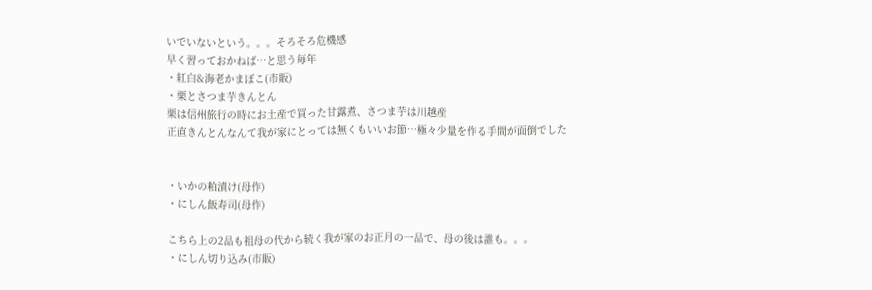いでいないという。。。そろそろ危機感
早く習っておかねば…と思う毎年
・紅白&海老かまぼこ(市販)
・栗とさつま芋きんとん
栗は信州旅行の時にお土産で買った甘露煮、さつま芋は川越産
正直きんとんなんて我が家にとっては無くもいいお節…極々少量を作る手間が面倒でした


・いかの粕漬け(母作)
・にしん飯寿司(母作)

こちら上の2品も祖母の代から続く我が家のお正月の一品で、母の後は誰も。。。
・にしん切り込み(市販)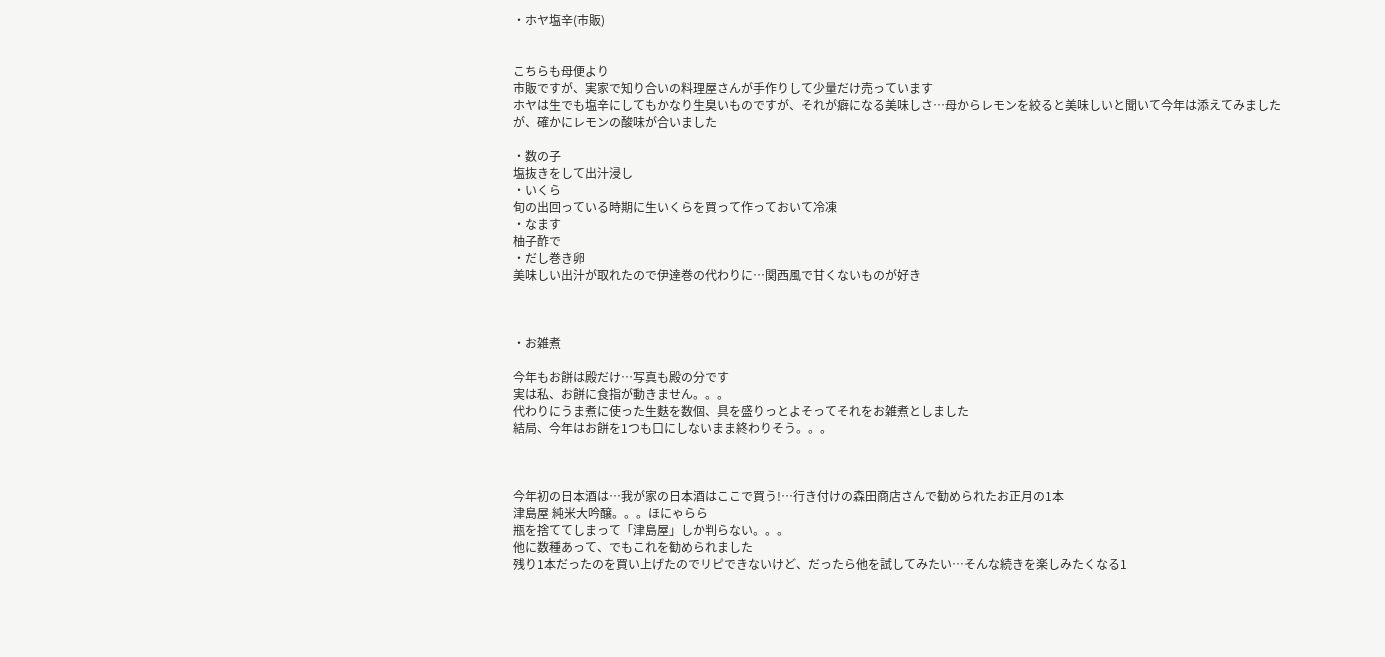・ホヤ塩辛(市販)


こちらも母便より
市販ですが、実家で知り合いの料理屋さんが手作りして少量だけ売っています
ホヤは生でも塩辛にしてもかなり生臭いものですが、それが癖になる美味しさ…母からレモンを絞ると美味しいと聞いて今年は添えてみましたが、確かにレモンの酸味が合いました

・数の子
塩抜きをして出汁浸し
・いくら
旬の出回っている時期に生いくらを買って作っておいて冷凍
・なます
柚子酢で
・だし巻き卵
美味しい出汁が取れたので伊達巻の代わりに…関西風で甘くないものが好き



・お雑煮

今年もお餅は殿だけ…写真も殿の分です
実は私、お餅に食指が動きません。。。
代わりにうま煮に使った生麩を数個、具を盛りっとよそってそれをお雑煮としました
結局、今年はお餅を1つも口にしないまま終わりそう。。。



今年初の日本酒は…我が家の日本酒はここで買う!…行き付けの森田商店さんで勧められたお正月の1本
津島屋 純米大吟醸。。。ほにゃらら
瓶を捨ててしまって「津島屋」しか判らない。。。
他に数種あって、でもこれを勧められました
残り1本だったのを買い上げたのでリピできないけど、だったら他を試してみたい…そんな続きを楽しみたくなる1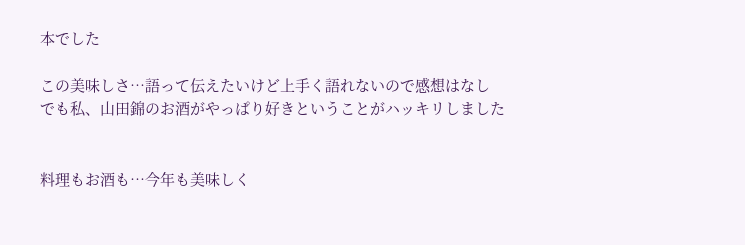本でした

この美味しさ…語って伝えたいけど上手く語れないので感想はなし
でも私、山田錦のお酒がやっぱり好きということがハッキリしました


料理もお酒も…今年も美味しく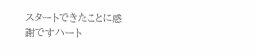スタートできたことに感謝ですハート